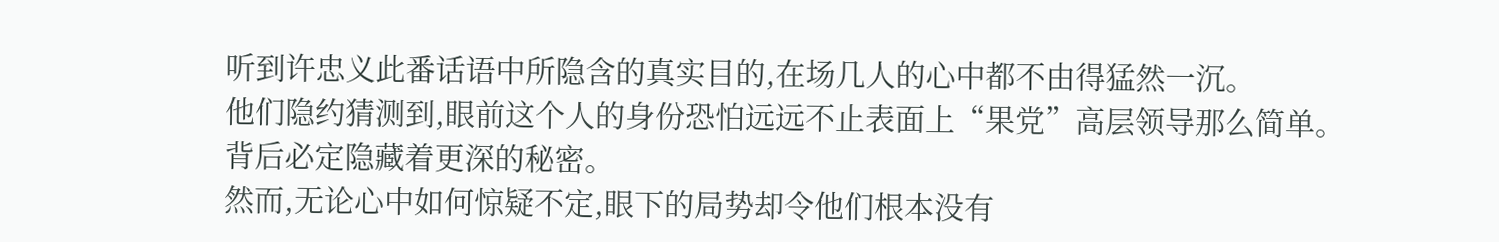听到许忠义此番话语中所隐含的真实目的,在场几人的心中都不由得猛然一沉。
他们隐约猜测到,眼前这个人的身份恐怕远远不止表面上“果党”高层领导那么简单。
背后必定隐藏着更深的秘密。
然而,无论心中如何惊疑不定,眼下的局势却令他们根本没有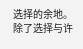选择的余地。
除了选择与许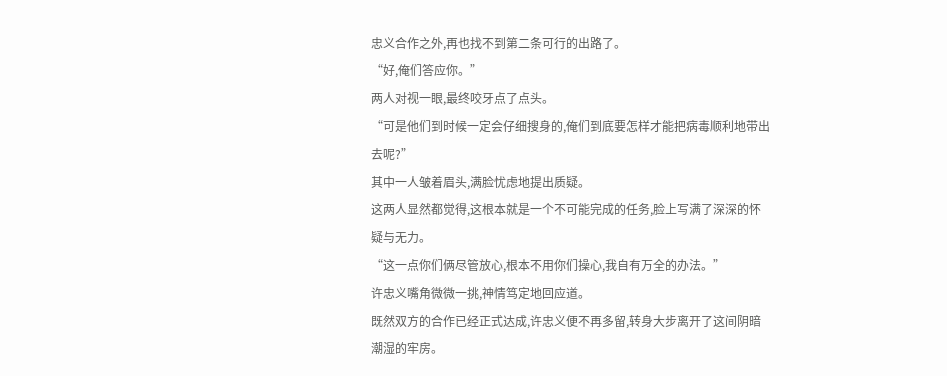忠义合作之外,再也找不到第二条可行的出路了。
“好,俺们答应你。”
两人对视一眼,最终咬牙点了点头。
“可是他们到时候一定会仔细搜身的,俺们到底要怎样才能把病毒顺利地带出去呢?”
其中一人皱着眉头,满脸忧虑地提出质疑。
这两人显然都觉得,这根本就是一个不可能完成的任务,脸上写满了深深的怀疑与无力。
“这一点你们俩尽管放心,根本不用你们操心,我自有万全的办法。”
许忠义嘴角微微一挑,神情笃定地回应道。
既然双方的合作已经正式达成,许忠义便不再多留,转身大步离开了这间阴暗潮湿的牢房。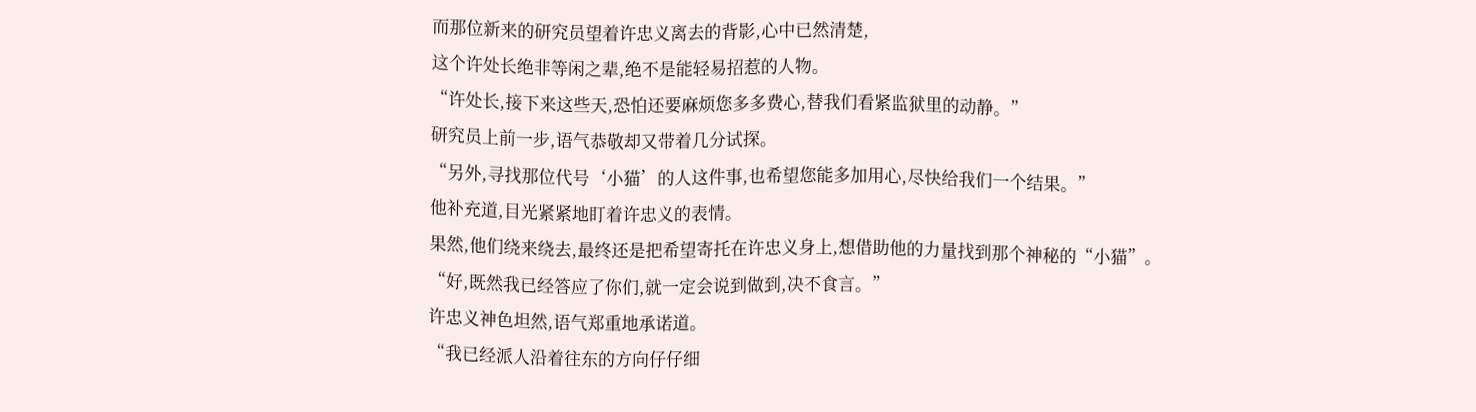而那位新来的研究员望着许忠义离去的背影,心中已然清楚,
这个许处长绝非等闲之辈,绝不是能轻易招惹的人物。
“许处长,接下来这些天,恐怕还要麻烦您多多费心,替我们看紧监狱里的动静。”
研究员上前一步,语气恭敬却又带着几分试探。
“另外,寻找那位代号‘小猫’的人这件事,也希望您能多加用心,尽快给我们一个结果。”
他补充道,目光紧紧地盯着许忠义的表情。
果然,他们绕来绕去,最终还是把希望寄托在许忠义身上,想借助他的力量找到那个神秘的“小猫”。
“好,既然我已经答应了你们,就一定会说到做到,决不食言。”
许忠义神色坦然,语气郑重地承诺道。
“我已经派人沿着往东的方向仔仔细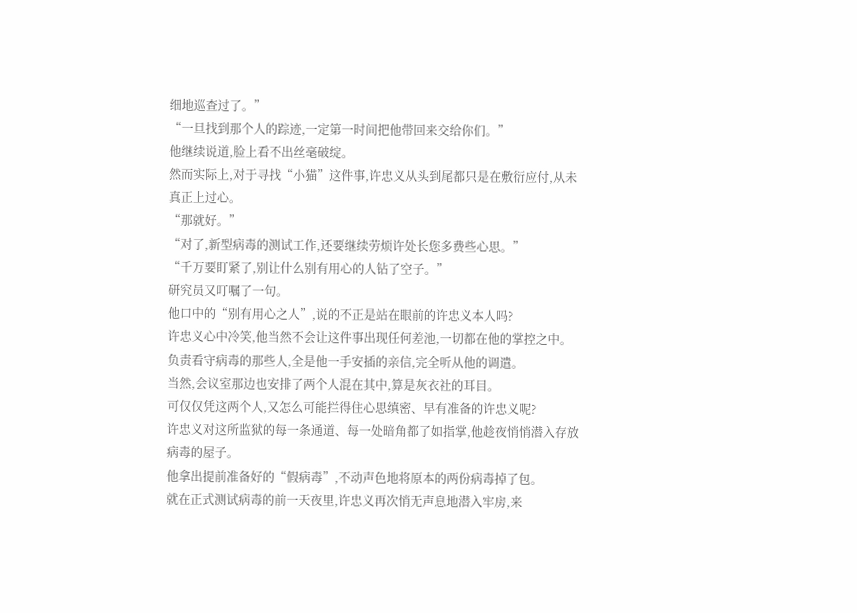细地巡查过了。”
“一旦找到那个人的踪迹,一定第一时间把他带回来交给你们。”
他继续说道,脸上看不出丝毫破绽。
然而实际上,对于寻找“小猫”这件事,许忠义从头到尾都只是在敷衍应付,从未真正上过心。
“那就好。”
“对了,新型病毒的测试工作,还要继续劳烦许处长您多费些心思。”
“千万要盯紧了,别让什么别有用心的人钻了空子。”
研究员又叮嘱了一句。
他口中的“别有用心之人”,说的不正是站在眼前的许忠义本人吗?
许忠义心中冷笑,他当然不会让这件事出现任何差池,一切都在他的掌控之中。
负责看守病毒的那些人,全是他一手安插的亲信,完全听从他的调遣。
当然,会议室那边也安排了两个人混在其中,算是灰衣社的耳目。
可仅仅凭这两个人,又怎么可能拦得住心思缜密、早有准备的许忠义呢?
许忠义对这所监狱的每一条通道、每一处暗角都了如指掌,他趁夜悄悄潜入存放病毒的屋子。
他拿出提前准备好的“假病毒”,不动声色地将原本的两份病毒掉了包。
就在正式测试病毒的前一天夜里,许忠义再次悄无声息地潜入牢房,来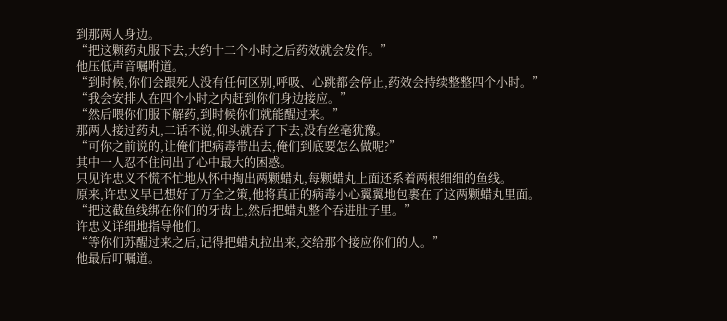到那两人身边。
“把这颗药丸服下去,大约十二个小时之后药效就会发作。”
他压低声音嘱咐道。
“到时候,你们会跟死人没有任何区别,呼吸、心跳都会停止,药效会持续整整四个小时。”
“我会安排人在四个小时之内赶到你们身边接应。”
“然后喂你们服下解药,到时候你们就能醒过来。”
那两人接过药丸,二话不说,仰头就吞了下去,没有丝毫犹豫。
“可你之前说的,让俺们把病毒带出去,俺们到底要怎么做呢?”
其中一人忍不住问出了心中最大的困惑。
只见许忠义不慌不忙地从怀中掏出两颗蜡丸,每颗蜡丸上面还系着两根细细的鱼线。
原来,许忠义早已想好了万全之策,他将真正的病毒小心翼翼地包裹在了这两颗蜡丸里面。
“把这截鱼线绑在你们的牙齿上,然后把蜡丸整个吞进肚子里。”
许忠义详细地指导他们。
“等你们苏醒过来之后,记得把蜡丸拉出来,交给那个接应你们的人。”
他最后叮嘱道。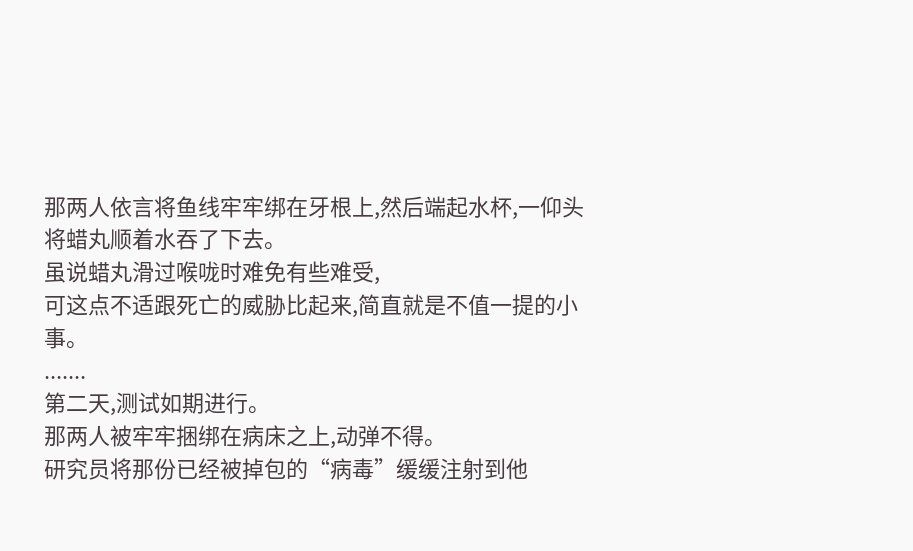那两人依言将鱼线牢牢绑在牙根上,然后端起水杯,一仰头将蜡丸顺着水吞了下去。
虽说蜡丸滑过喉咙时难免有些难受,
可这点不适跟死亡的威胁比起来,简直就是不值一提的小事。
.......
第二天,测试如期进行。
那两人被牢牢捆绑在病床之上,动弹不得。
研究员将那份已经被掉包的“病毒”缓缓注射到他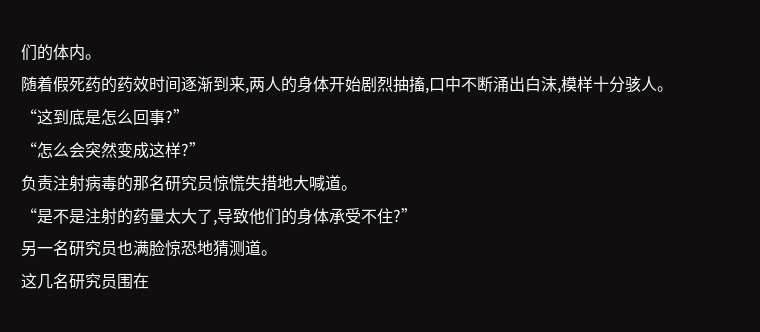们的体内。
随着假死药的药效时间逐渐到来,两人的身体开始剧烈抽搐,口中不断涌出白沫,模样十分骇人。
“这到底是怎么回事?”
“怎么会突然变成这样?”
负责注射病毒的那名研究员惊慌失措地大喊道。
“是不是注射的药量太大了,导致他们的身体承受不住?”
另一名研究员也满脸惊恐地猜测道。
这几名研究员围在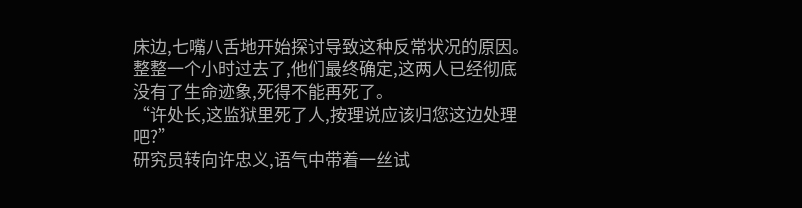床边,七嘴八舌地开始探讨导致这种反常状况的原因。
整整一个小时过去了,他们最终确定,这两人已经彻底没有了生命迹象,死得不能再死了。
“许处长,这监狱里死了人,按理说应该归您这边处理吧?”
研究员转向许忠义,语气中带着一丝试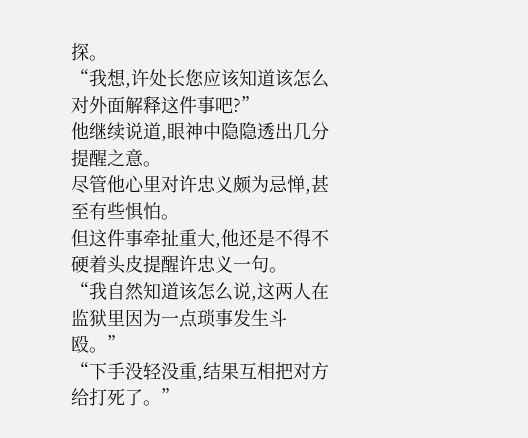探。
“我想,许处长您应该知道该怎么对外面解释这件事吧?”
他继续说道,眼神中隐隐透出几分提醒之意。
尽管他心里对许忠义颇为忌惮,甚至有些惧怕。
但这件事牵扯重大,他还是不得不硬着头皮提醒许忠义一句。
“我自然知道该怎么说,这两人在监狱里因为一点琐事发生斗殴。”
“下手没轻没重,结果互相把对方给打死了。”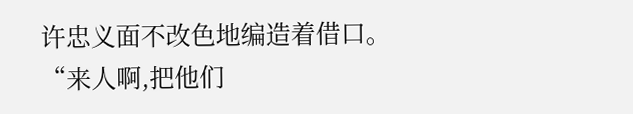许忠义面不改色地编造着借口。
“来人啊,把他们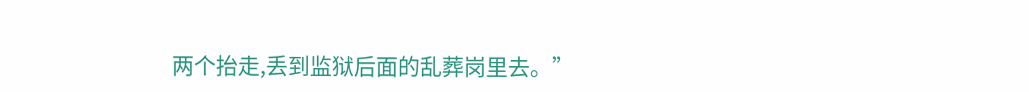两个抬走,丢到监狱后面的乱葬岗里去。”